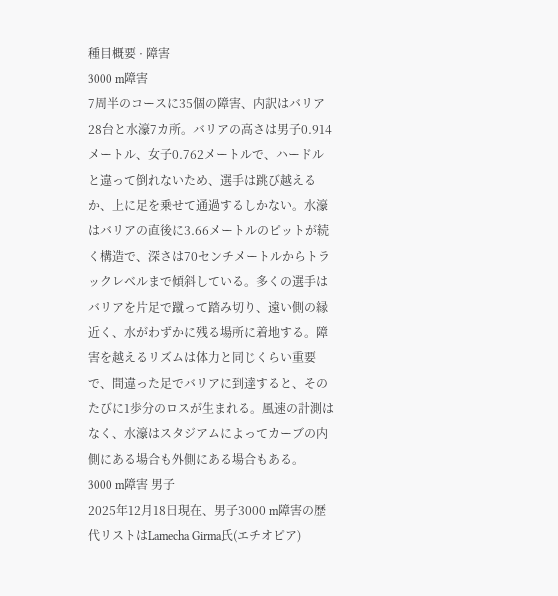種目概要 · 障害
3000 m障害
7周半のコースに35個の障害、内訳はバリア28台と水濠7カ所。バリアの高さは男子0.914メートル、女子0.762メートルで、ハードルと違って倒れないため、選手は跳び越えるか、上に足を乗せて通過するしかない。水濠はバリアの直後に3.66メートルのピットが続く構造で、深さは70センチメートルからトラックレベルまで傾斜している。多くの選手はバリアを片足で蹴って踏み切り、遠い側の縁近く、水がわずかに残る場所に着地する。障害を越えるリズムは体力と同じくらい重要で、間違った足でバリアに到達すると、そのたびに1歩分のロスが生まれる。風速の計測はなく、水濠はスタジアムによってカーブの内側にある場合も外側にある場合もある。
3000 m障害 男子
2025年12月18日現在、男子3000 m障害の歴代リストはLamecha Girma氏(エチオピア)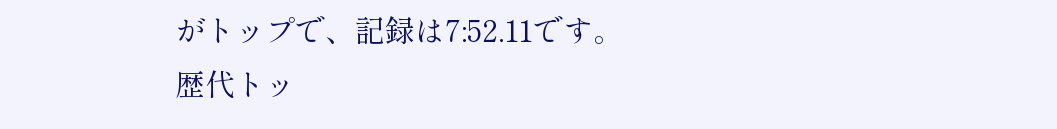がトップで、記録は7:52.11です。
歴代トッ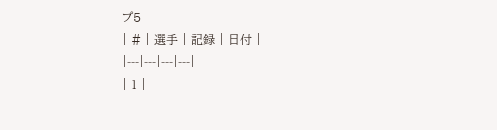プ5
| # | 選手 | 記録 | 日付 |
|---|---|---|---|
| 1 |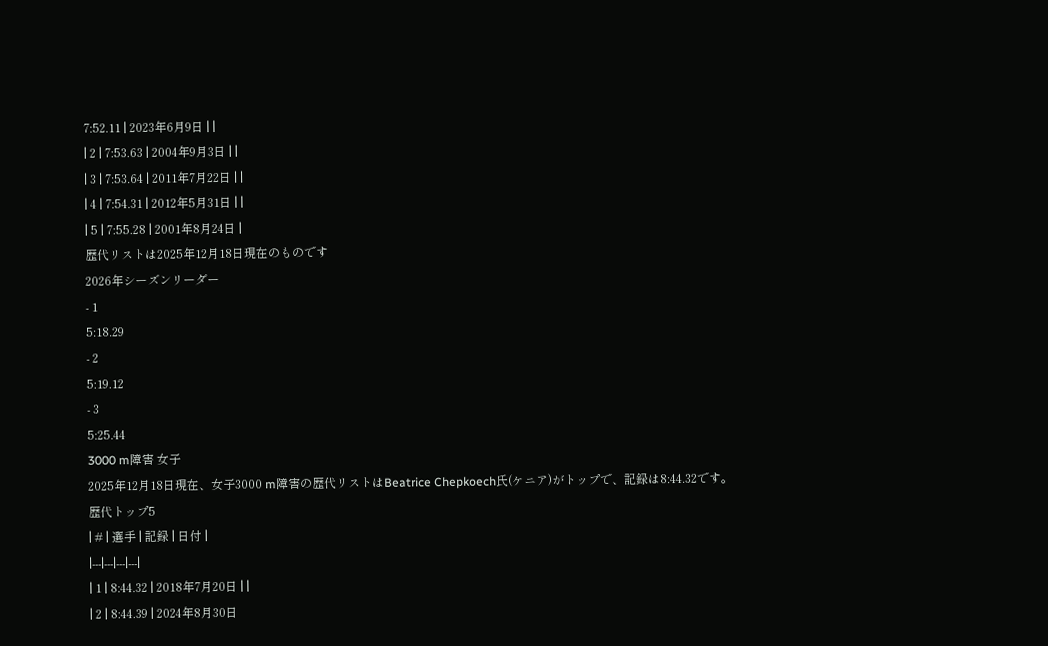7:52.11 | 2023年6月9日 | |
| 2 | 7:53.63 | 2004年9月3日 | |
| 3 | 7:53.64 | 2011年7月22日 | |
| 4 | 7:54.31 | 2012年5月31日 | |
| 5 | 7:55.28 | 2001年8月24日 |
歴代リストは2025年12月18日現在のものです
2026年シーズンリーダー
- 1
5:18.29
- 2
5:19.12
- 3
5:25.44
3000 m障害 女子
2025年12月18日現在、女子3000 m障害の歴代リストはBeatrice Chepkoech氏(ケニア)がトップで、記録は8:44.32です。
歴代トップ5
| # | 選手 | 記録 | 日付 |
|---|---|---|---|
| 1 | 8:44.32 | 2018年7月20日 | |
| 2 | 8:44.39 | 2024年8月30日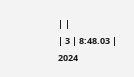| |
| 3 | 8:48.03 | 2024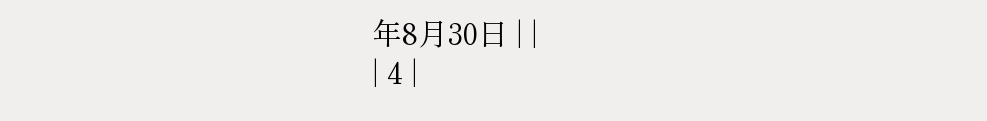年8月30日 | |
| 4 |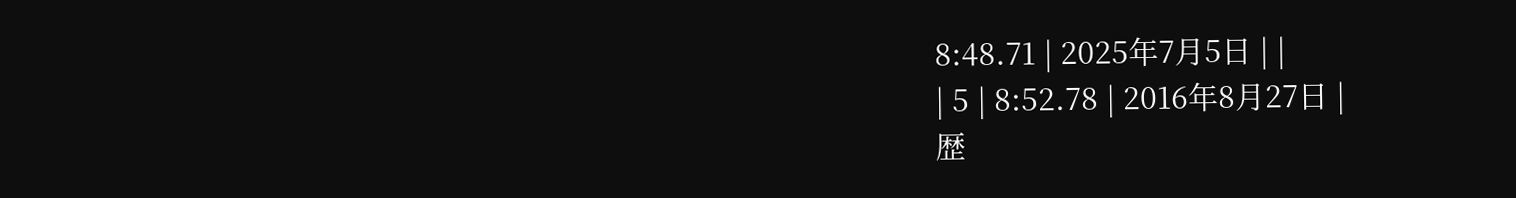8:48.71 | 2025年7月5日 | |
| 5 | 8:52.78 | 2016年8月27日 |
歴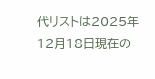代リストは2025年12月18日現在の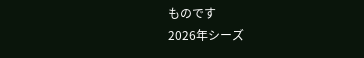ものです
2026年シーズ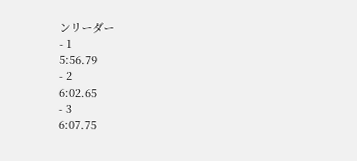ンリーダー
- 1
5:56.79
- 2
6:02.65
- 3
6:07.75